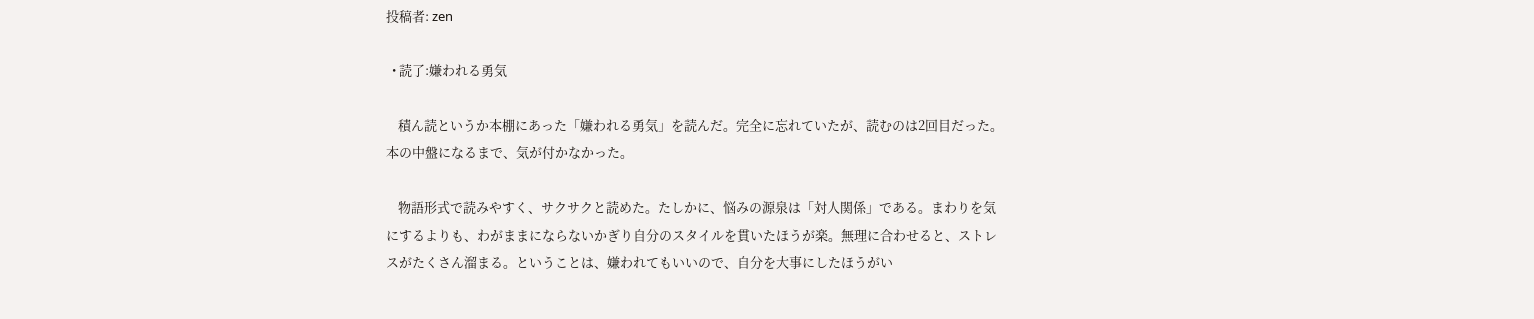投稿者: zen

  • 読了:嫌われる勇気

    積ん読というか本棚にあった「嫌われる勇気」を読んだ。完全に忘れていたが、読むのは2回目だった。本の中盤になるまで、気が付かなかった。

    物語形式で読みやすく、サクサクと読めた。たしかに、悩みの源泉は「対人関係」である。まわりを気にするよりも、わがままにならないかぎり自分のスタイルを貫いたほうが楽。無理に合わせると、ストレスがたくさん溜まる。ということは、嫌われてもいいので、自分を大事にしたほうがい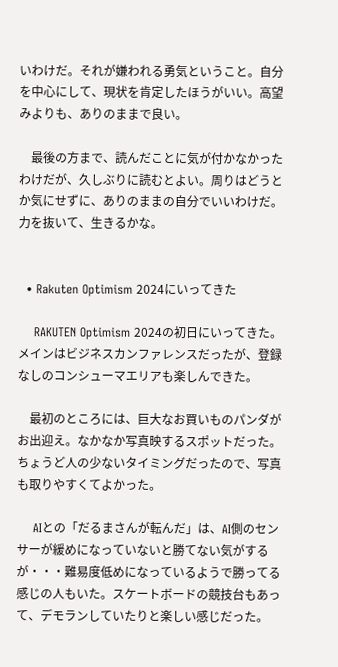いわけだ。それが嫌われる勇気ということ。自分を中心にして、現状を肯定したほうがいい。高望みよりも、ありのままで良い。

    最後の方まで、読んだことに気が付かなかったわけだが、久しぶりに読むとよい。周りはどうとか気にせずに、ありのままの自分でいいわけだ。力を抜いて、生きるかな。


  • Rakuten Optimism 2024にいってきた

    RAKUTEN Optimism 2024の初日にいってきた。メインはビジネスカンファレンスだったが、登録なしのコンシューマエリアも楽しんできた。

    最初のところには、巨大なお買いものパンダがお出迎え。なかなか写真映するスポットだった。ちょうど人の少ないタイミングだったので、写真も取りやすくてよかった。

    AIとの「だるまさんが転んだ」は、AI側のセンサーが緩めになっていないと勝てない気がするが・・・難易度低めになっているようで勝ってる感じの人もいた。スケートボードの競技台もあって、デモランしていたりと楽しい感じだった。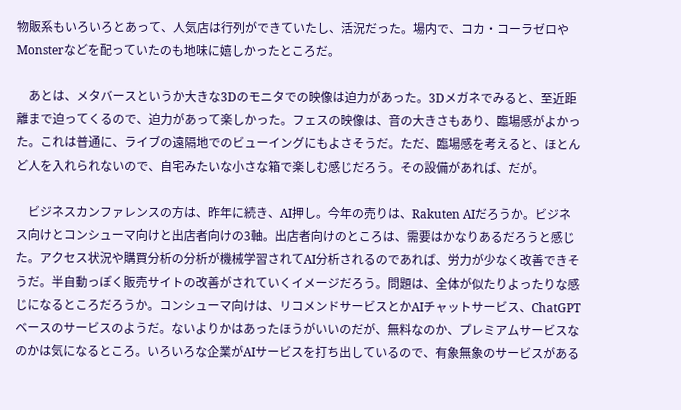物販系もいろいろとあって、人気店は行列ができていたし、活況だった。場内で、コカ・コーラゼロやMonsterなどを配っていたのも地味に嬉しかったところだ。

    あとは、メタバースというか大きな3Dのモニタでの映像は迫力があった。3Dメガネでみると、至近距離まで迫ってくるので、迫力があって楽しかった。フェスの映像は、音の大きさもあり、臨場感がよかった。これは普通に、ライブの遠隔地でのビューイングにもよさそうだ。ただ、臨場感を考えると、ほとんど人を入れられないので、自宅みたいな小さな箱で楽しむ感じだろう。その設備があれば、だが。

    ビジネスカンファレンスの方は、昨年に続き、AI押し。今年の売りは、Rakuten AIだろうか。ビジネス向けとコンシューマ向けと出店者向けの3軸。出店者向けのところは、需要はかなりあるだろうと感じた。アクセス状況や購買分析の分析が機械学習されてAI分析されるのであれば、労力が少なく改善できそうだ。半自動っぽく販売サイトの改善がされていくイメージだろう。問題は、全体が似たりよったりな感じになるところだろうか。コンシューマ向けは、リコメンドサービスとかAIチャットサービス、ChatGPTベースのサービスのようだ。ないよりかはあったほうがいいのだが、無料なのか、プレミアムサービスなのかは気になるところ。いろいろな企業がAIサービスを打ち出しているので、有象無象のサービスがある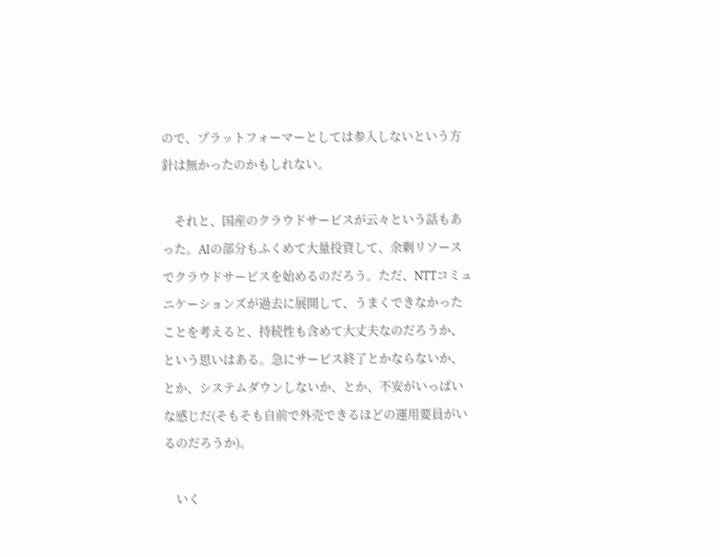ので、プラットフォーマーとしては参入しないという方針は無かったのかもしれない。

    それと、国産のクラウドサービスが云々という話もあった。AIの部分もふくめて大量投資して、余剰リソースでクラウドサービスを始めるのだろう。ただ、NTTコミュニケーションズが過去に展開して、うまくできなかったことを考えると、持続性も含めて大丈夫なのだろうか、という思いはある。急にサービス終了とかならないか、とか、システムダウンしないか、とか、不安がいっぱいな感じだ(そもそも自前で外売できるほどの運用要員がいるのだろうか)。

    いく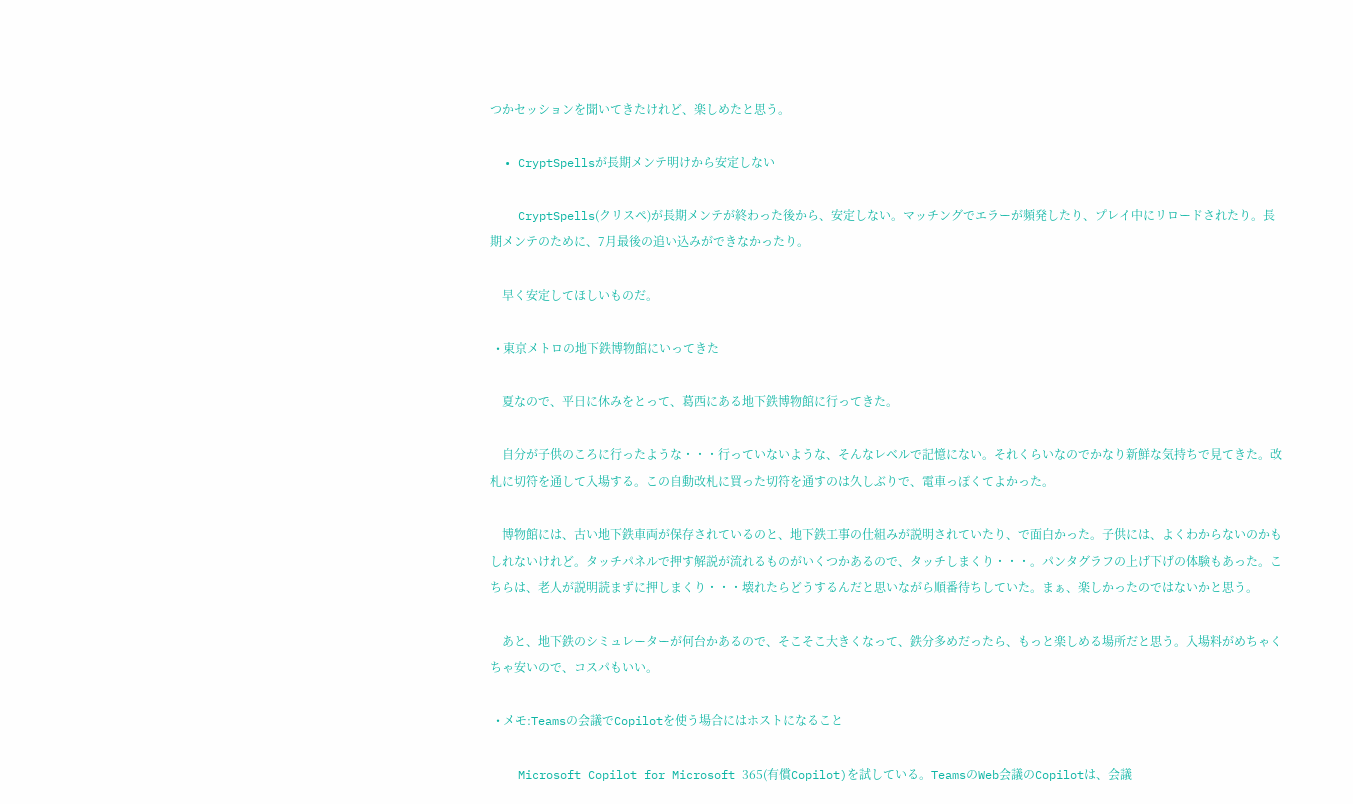つかセッションを聞いてきたけれど、楽しめたと思う。

  • CryptSpellsが長期メンテ明けから安定しない

    CryptSpells(クリスペ)が長期メンテが終わった後から、安定しない。マッチングでエラーが頻発したり、プレイ中にリロードされたり。長期メンテのために、7月最後の追い込みができなかったり。

    早く安定してほしいものだ。

  • 東京メトロの地下鉄博物館にいってきた

    夏なので、平日に休みをとって、葛西にある地下鉄博物館に行ってきた。

    自分が子供のころに行ったような・・・行っていないような、そんなレベルで記憶にない。それくらいなのでかなり新鮮な気持ちで見てきた。改札に切符を通して入場する。この自動改札に買った切符を通すのは久しぶりで、電車っぽくてよかった。

    博物館には、古い地下鉄車両が保存されているのと、地下鉄工事の仕組みが説明されていたり、で面白かった。子供には、よくわからないのかもしれないけれど。タッチパネルで押す解説が流れるものがいくつかあるので、タッチしまくり・・・。パンタグラフの上げ下げの体験もあった。こちらは、老人が説明読まずに押しまくり・・・壊れたらどうするんだと思いながら順番待ちしていた。まぁ、楽しかったのではないかと思う。

    あと、地下鉄のシミュレーターが何台かあるので、そこそこ大きくなって、鉄分多めだったら、もっと楽しめる場所だと思う。入場料がめちゃくちゃ安いので、コスパもいい。

  • メモ:Teamsの会議でCopilotを使う場合にはホストになること

    Microsoft Copilot for Microsoft 365(有償Copilot)を試している。TeamsのWeb会議のCopilotは、会議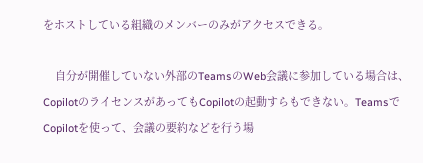をホストしている組織のメンバーのみがアクセスできる。

    自分が開催していない外部のTeamsのWeb会議に参加している場合は、CopilotのライセンスがあってもCopilotの起動すらもできない。TeamsでCopilotを使って、会議の要約などを行う場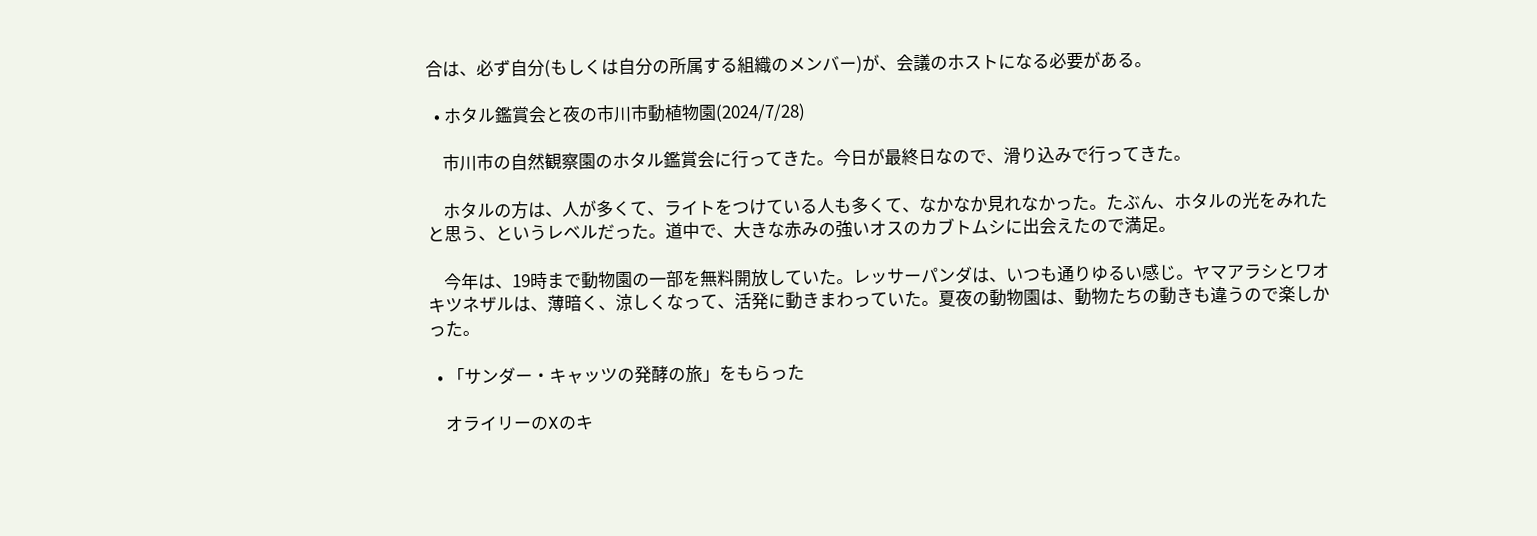合は、必ず自分(もしくは自分の所属する組織のメンバー)が、会議のホストになる必要がある。

  • ホタル鑑賞会と夜の市川市動植物園(2024/7/28)

    市川市の自然観察園のホタル鑑賞会に行ってきた。今日が最終日なので、滑り込みで行ってきた。

    ホタルの方は、人が多くて、ライトをつけている人も多くて、なかなか見れなかった。たぶん、ホタルの光をみれたと思う、というレベルだった。道中で、大きな赤みの強いオスのカブトムシに出会えたので満足。

    今年は、19時まで動物園の一部を無料開放していた。レッサーパンダは、いつも通りゆるい感じ。ヤマアラシとワオキツネザルは、薄暗く、涼しくなって、活発に動きまわっていた。夏夜の動物園は、動物たちの動きも違うので楽しかった。

  • 「サンダー・キャッツの発酵の旅」をもらった

    オライリーのXのキ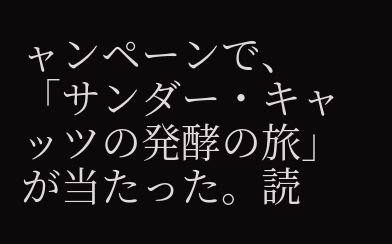ャンペーンで、「サンダー・キャッツの発酵の旅」が当たった。読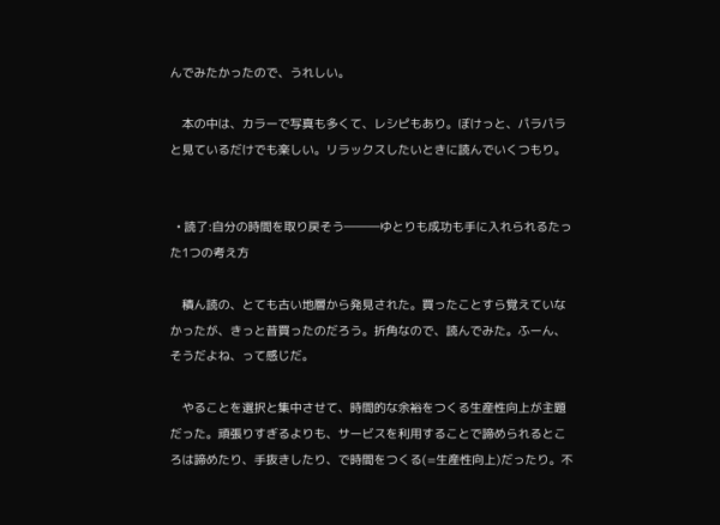んでみたかったので、うれしい。

    本の中は、カラーで写真も多くて、レシピもあり。ぼけっと、パラパラと見ているだけでも楽しい。リラックスしたいときに読んでいくつもり。


  • 読了:自分の時間を取り戻そう―――ゆとりも成功も手に入れられるたった1つの考え方

    積ん読の、とても古い地層から発見された。買ったことすら覚えていなかったが、きっと昔買ったのだろう。折角なので、読んでみた。ふーん、そうだよね、って感じだ。

    やることを選択と集中させて、時間的な余裕をつくる生産性向上が主題だった。頑張りすぎるよりも、サービスを利用することで諦められるところは諦めたり、手抜きしたり、で時間をつくる(=生産性向上)だったり。不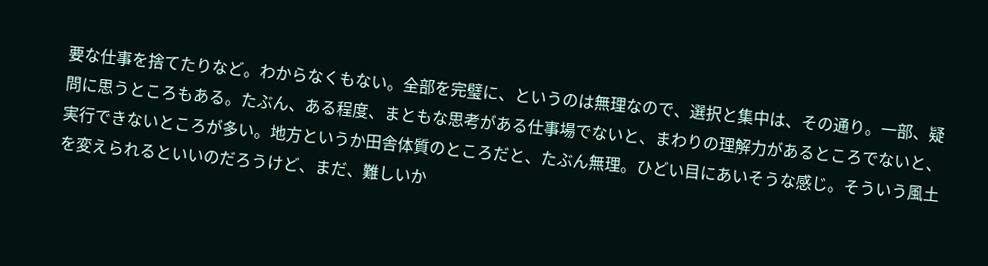要な仕事を捨てたりなど。わからなくもない。全部を完璧に、というのは無理なので、選択と集中は、その通り。一部、疑問に思うところもある。たぶん、ある程度、まともな思考がある仕事場でないと、まわりの理解力があるところでないと、実行できないところが多い。地方というか田舎体質のところだと、たぶん無理。ひどい目にあいそうな感じ。そういう風土を変えられるといいのだろうけど、まだ、難しいか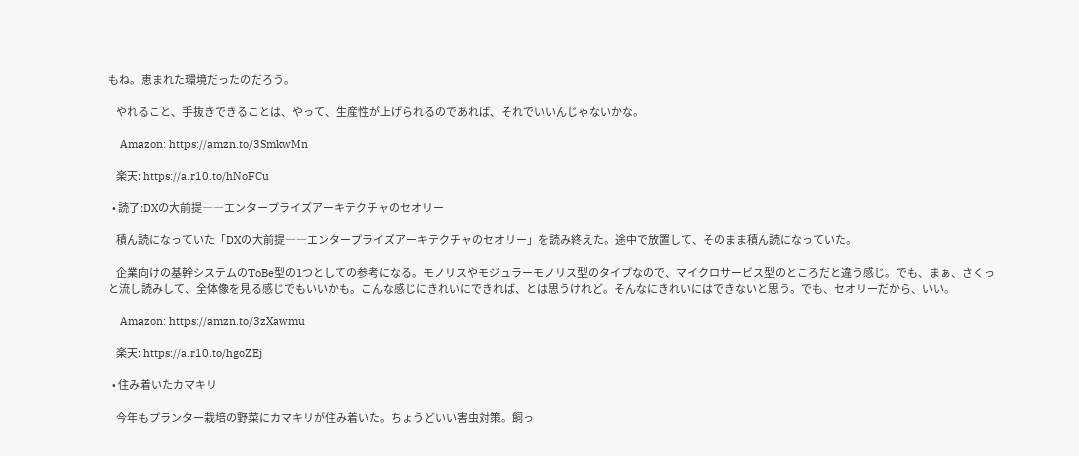もね。恵まれた環境だったのだろう。

    やれること、手抜きできることは、やって、生産性が上げられるのであれば、それでいいんじゃないかな。

    Amazon: https://amzn.to/3SmkwMn

    楽天: https://a.r10.to/hNoFCu

  • 読了:DXの大前提――エンタープライズアーキテクチャのセオリー

    積ん読になっていた「DXの大前提――エンタープライズアーキテクチャのセオリー」を読み終えた。途中で放置して、そのまま積ん読になっていた。

    企業向けの基幹システムのToBe型の1つとしての参考になる。モノリスやモジュラーモノリス型のタイプなので、マイクロサービス型のところだと違う感じ。でも、まぁ、さくっと流し読みして、全体像を見る感じでもいいかも。こんな感じにきれいにできれば、とは思うけれど。そんなにきれいにはできないと思う。でも、セオリーだから、いい。

    Amazon: https://amzn.to/3zXawmu

    楽天: https://a.r10.to/hgoZEj

  • 住み着いたカマキリ

    今年もプランター栽培の野菜にカマキリが住み着いた。ちょうどいい害虫対策。飼っ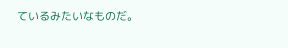ているみたいなものだ。